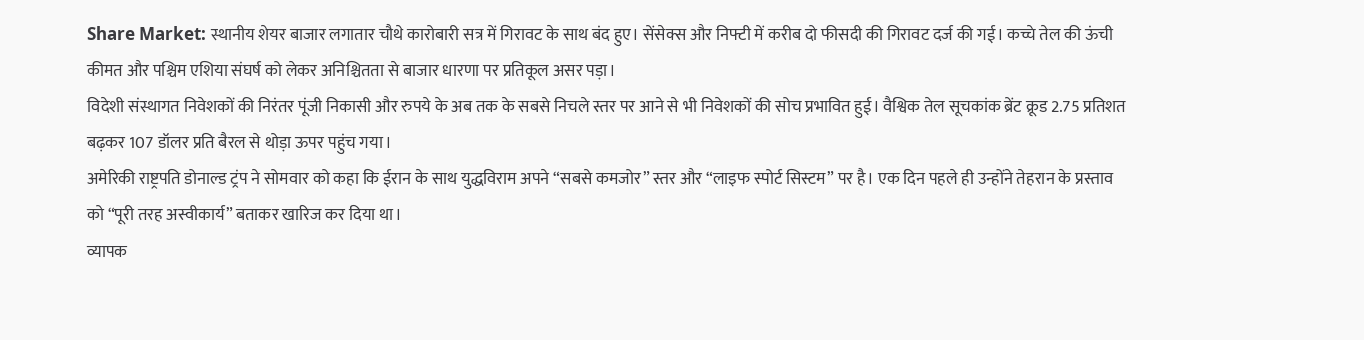Share Market: स्थानीय शेयर बाजार लगातार चौथे कारोबारी सत्र में गिरावट के साथ बंद हुए। सेंसेक्स और निफ्टी में करीब दो फीसदी की गिरावट दर्ज की गई। कच्चे तेल की ऊंची कीमत और पश्चिम एशिया संघर्ष को लेकर अनिश्चितता से बाजार धारणा पर प्रतिकूल असर पड़ा।
विदेशी संस्थागत निवेशकों की निरंतर पूंजी निकासी और रुपये के अब तक के सबसे निचले स्तर पर आने से भी निवेशकों की सोच प्रभावित हुई। वैश्विक तेल सूचकांक ब्रेंट क्रूड 2.75 प्रतिशत बढ़कर 107 डॉलर प्रति बैरल से थोड़ा ऊपर पहुंच गया।
अमेरिकी राष्ट्रपति डोनाल्ड ट्रंप ने सोमवार को कहा कि ईरान के साथ युद्धविराम अपने “सबसे कमजोर” स्तर और “लाइफ स्पोर्ट सिस्टम” पर है। एक दिन पहले ही उन्होंने तेहरान के प्रस्ताव को “पूरी तरह अस्वीकार्य” बताकर खारिज कर दिया था।
व्यापक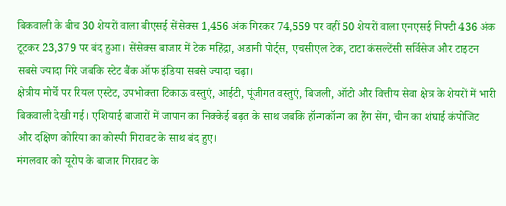बिकवाली के बीच 30 शेयरों वाला बीएसई सेंसेक्स 1,456 अंक गिरकर 74,559 पर वहीं 50 शेयरों वाला एनएसई निफ्टी 436 अंक टूटकर 23,379 पर बंद हुआ। सेंसेक्स बाजार में टेक महिंद्रा, अडानी पोर्ट्स, एचसीएल टेक, टाटा कंसल्टेंसी सर्विसेज और टाइटन सबसे ज्यादा गिरे जबकि स्टेट बैंक ऑफ इंडिया सबसे ज्यादा चढ़ा।
क्षेत्रीय मोर्चे पर रियल एस्टेट, उपभोक्ता टिकाऊ वस्तुएं, आईटी, पूंजीगत वस्तुएं, बिजली, ऑटो और वित्तीय सेवा क्षेत्र के शेयरों में भारी बिकवाली देखी गई। एशियाई बाजारों में जापान का निक्केई बढ़त के साथ जबकि हॉन्गकॉन्ग का हैंग सेंग, चीन का शंघाई कंपोजिट और दक्षिण कोरिया का कोस्पी गिरावट के साथ बंद हुए।
मंगलवार को यूरोप के बाजार गिरावट के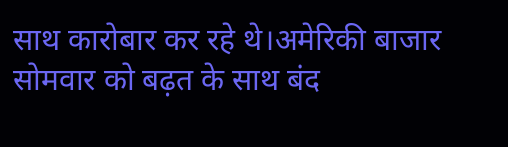साथ कारोबार कर रहे थे।अमेरिकी बाजार सोमवार को बढ़त के साथ बंद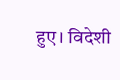हुए। विदेशी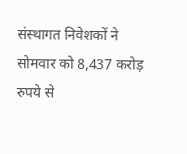संस्थागत निवेशकों ने सोमवार को 8,437 करोड़ रुपये से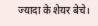ज्यादा के शेयर बेचे।